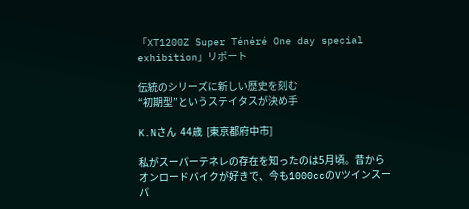「XT1200Z Super Ténéré One day special exhibition」リポート

伝統のシリーズに新しい歴史を刻む
“初期型”というステイタスが決め手

K.Nさん  44歳  [東京都府中市]

私がスーパーテネレの存在を知ったのは5月頃。昔からオンロードバイクが好きで、今も1000ccのVツインスーパ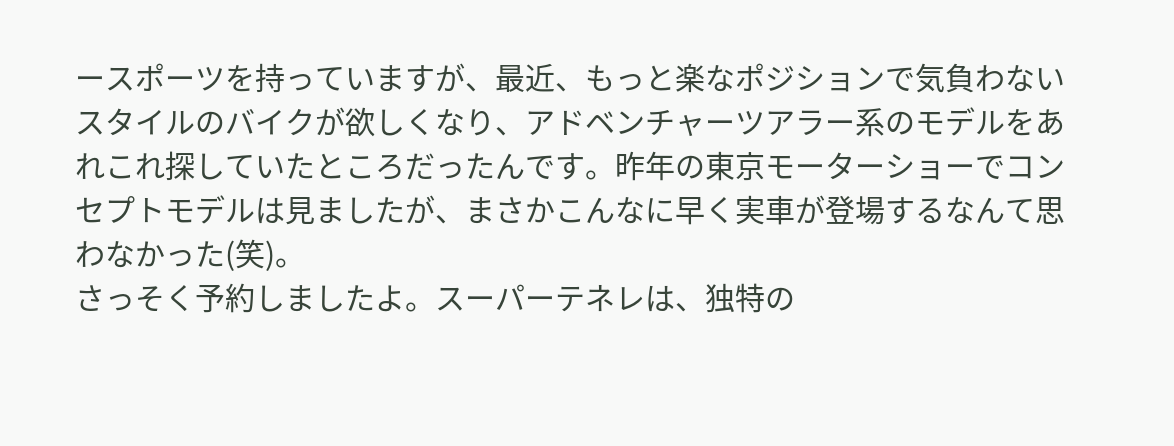ースポーツを持っていますが、最近、もっと楽なポジションで気負わないスタイルのバイクが欲しくなり、アドベンチャーツアラー系のモデルをあれこれ探していたところだったんです。昨年の東京モーターショーでコンセプトモデルは見ましたが、まさかこんなに早く実車が登場するなんて思わなかった(笑)。
さっそく予約しましたよ。スーパーテネレは、独特の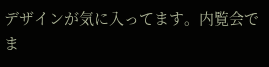デザインが気に入ってます。内覧会でま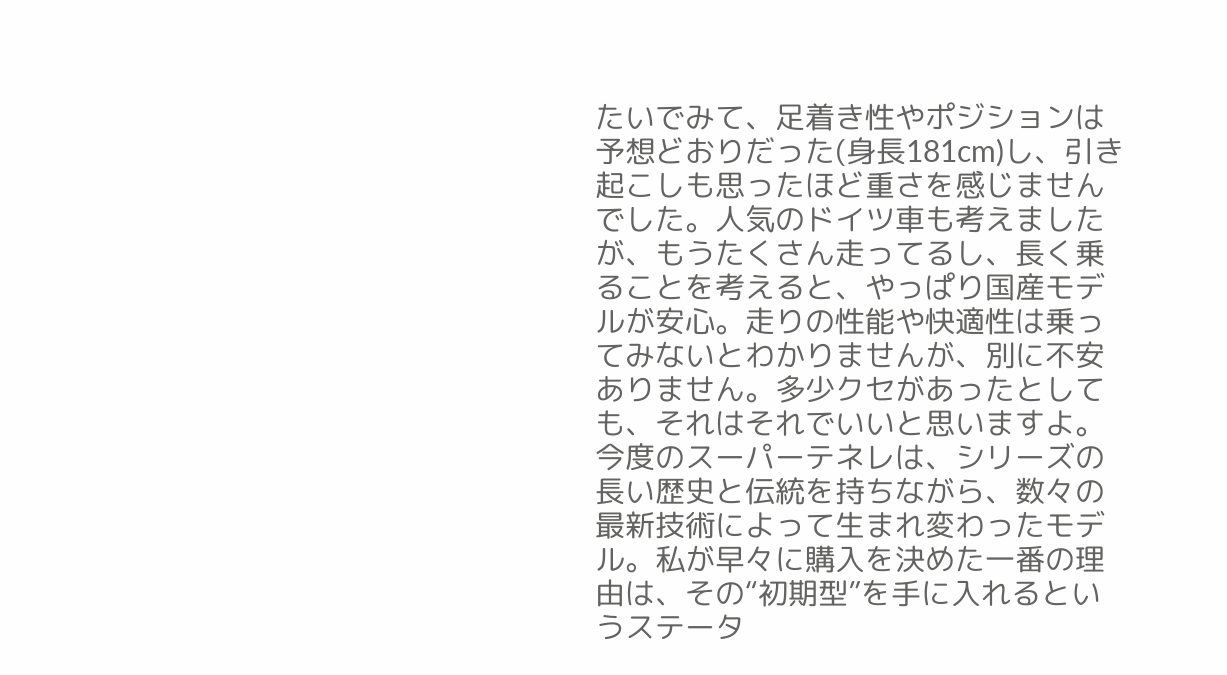たいでみて、足着き性やポジションは予想どおりだった(身長181cm)し、引き起こしも思ったほど重さを感じませんでした。人気のドイツ車も考えましたが、もうたくさん走ってるし、長く乗ることを考えると、やっぱり国産モデルが安心。走りの性能や快適性は乗ってみないとわかりませんが、別に不安ありません。多少クセがあったとしても、それはそれでいいと思いますよ。
今度のスーパーテネレは、シリーズの長い歴史と伝統を持ちながら、数々の最新技術によって生まれ変わったモデル。私が早々に購入を決めた一番の理由は、その“初期型”を手に入れるというステータ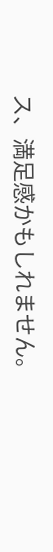ス、満足感かもしれません。